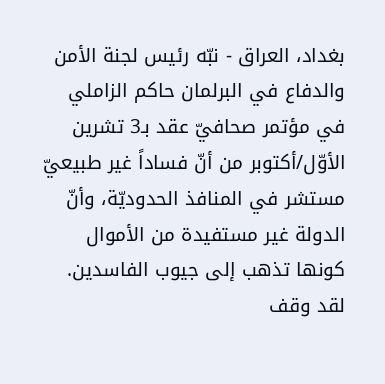بغداد، العراق - نبّه رئيس لجنة الأمن والدفاع في البرلمان حاكم الزاملي في مؤتمر صحافيّ عقد بـ3 تشرين الأوّل/أكتوبر من أنّ فساداً غير طبيعيّ مستشر في المنافذ الحدوديّة، وأنّ الدولة غير مستفيدة من الأموال كونها تذهب إلى جيوب الفاسدين.
لقد وقف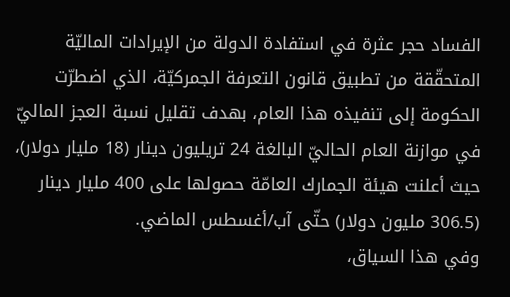الفساد حجر عثرة في استفادة الدولة من الإيرادات الماليّة المتحقّقة من تطبيق قانون التعرفة الجمركيّة، الذي اضطرّت الحكومة إلى تنفيذه هذا العام، بهدف تقليل نسبة العجز الماليّ في موازنة العام الحاليّ البالغة 24 تريليون دينار (18 مليار دولار)، حيث أعلنت هيئة الجمارك العامّة حصولها على 400 مليار دينار (306.5 مليون دولار) حتّى آب/أغسطس الماضي.
وفي هذا السياق،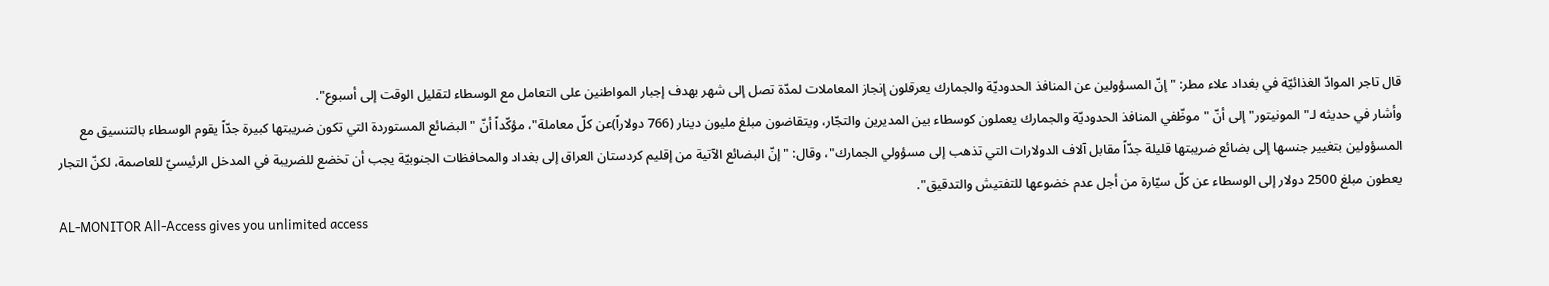قال تاجر الموادّ الغذائيّة في بغداد علاء مطر: "إنّ المسؤولين عن المنافذ الحدوديّة والجمارك يعرقلون إنجاز المعاملات لمدّة تصل إلى شهر بهدف إجبار المواطنين على التعامل مع الوسطاء لتقليل الوقت إلى أسبوع".
وأشار في حديثه لـ"المونيتور" إلى أنّ "موظّفي المنافذ الحدوديّة والجمارك يعملون كوسطاء بين المديرين والتجّار، ويتقاضون مبلغ مليون دينار (766 دولاراً)عن كلّ معاملة"، مؤكّداً أنّ "البضائع المستوردة التي تكون ضريبتها كبيرة جدّاً يقوم الوسطاء بالتنسيق مع المسؤولين بتغيير جنسها إلى بضائع ضريبتها قليلة جدّاً مقابل آلاف الدولارات التي تذهب إلى مسؤولي الجمارك"، وقال: "إنّ البضائع الآتية من إقليم كردستان العراق إلى بغداد والمحافظات الجنوبيّة يجب أن تخضع للضريبة في المدخل الرئيسيّ للعاصمة، لكنّ التجار يعطون مبلغ 2500 دولار إلى الوسطاء عن كلّ سيّارة من أجل عدم خضوعها للتفتيش والتدقيق".
AL-MONITOR All-Access gives you unlimited access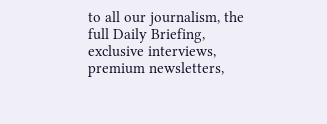to all our journalism, the full Daily Briefing, exclusive interviews, premium newsletters,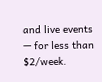and live events — for less than $2/week.